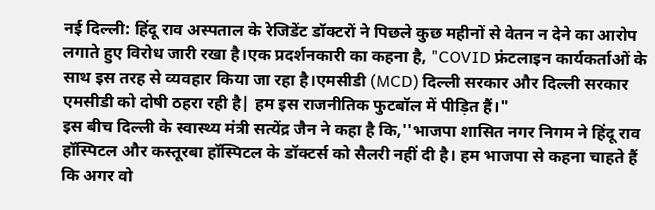नई दिल्ली: हिंदू राव अस्पताल के रेजिडेंट डॉक्टरों ने पिछले कुछ महीनों से वेतन न देने का आरोप लगाते हुए विरोध जारी रखा है।एक प्रदर्शनकारी का कहना है, "COVID फ्रंटलाइन कार्यकर्ताओं के साथ इस तरह से व्यवहार किया जा रहा है।एमसीडी (MCD) दिल्ली सरकार और दिल्ली सरकार एमसीडी को दोषी ठहरा रही है| हम इस राजनीतिक फुटबॉल में पीड़ित हैं।"
इस बीच दिल्ली के स्वास्थ्य मंत्री सत्येंद्र जैन ने कहा है कि,''भाजपा शासित नगर निगम ने हिंदू राव हॉस्पिटल और कस्तूरबा हॉस्पिटल के डॉक्टर्स को सैलरी नहीं दी है। हम भाजपा से कहना चाहते हैं कि अगर वो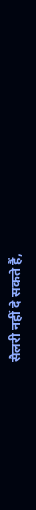सैलरी नहीं दे सकते हैं,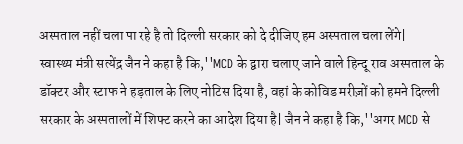अस्पताल नहीं चला पा रहे है तो दिल्ली सरकार को दे दीजिए हम अस्पताल चला लेंगे|
स्वास्थ्य मंत्री सत्येंद्र जैन ने कहा है कि,''MCD के द्वारा चलाए जाने वाले हिन्दू राव अस्पताल के डॉक्टर और स्टाफ ने हड़ताल के लिए नोटिस दिया है, वहां के कोविड मरीज़ों को हमने दिल्ली सरकार के अस्पतालों में शिफ्ट करने का आदेश दिया है| जैन ने कहा है कि,''अगर MCD से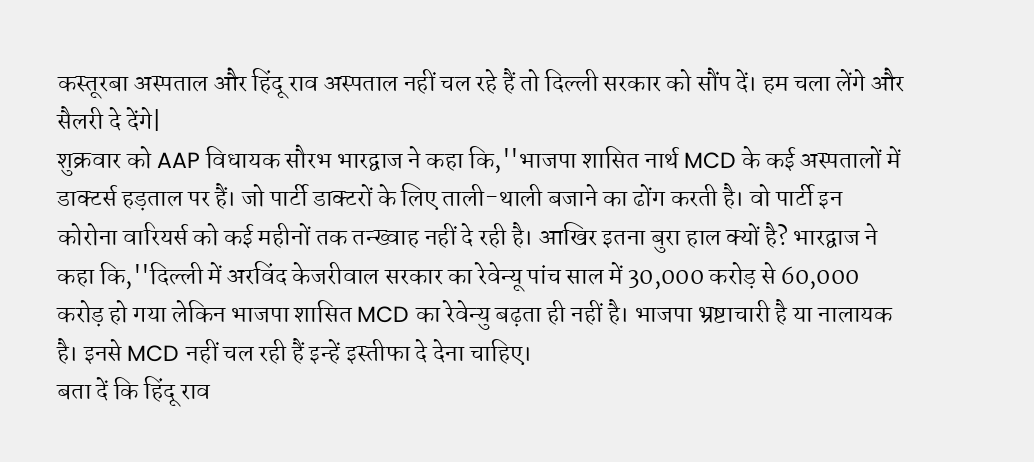कस्तूरबा अस्पताल और हिंदू राव अस्पताल नहीं चल रहे हैं तो दिल्ली सरकार को सौंप दें। हम चला लेंगे और सैलरी दे देंगे|
शुक्रवार को AAP विधायक सौरभ भारद्वाज ने कहा कि,''भाजपा शासित नार्थ MCD के कई अस्पतालों में डाक्टर्स हड़ताल पर हैं। जो पार्टी डाक्टरों के लिए ताली-थाली बजाने का ढोंग करती है। वो पार्टी इन कोरोना वारियर्स को कई महीनों तक तन्ख्वाह नहीं दे रही है। आखिर इतना बुरा हाल क्यों है? भारद्वाज ने कहा कि,''दिल्ली में अरविंद केजरीवाल सरकार का रेवेन्यू पांच साल में 30,000 करोड़ से 60,000 करोड़ हो गया लेकिन भाजपा शासित MCD का रेवेन्यु बढ़ता ही नहीं है। भाजपा भ्रष्टाचारी है या नालायक है। इनसे MCD नहीं चल रही हैं इन्हें इस्तीफा दे देना चाहिए।
बता दें कि हिंदू राव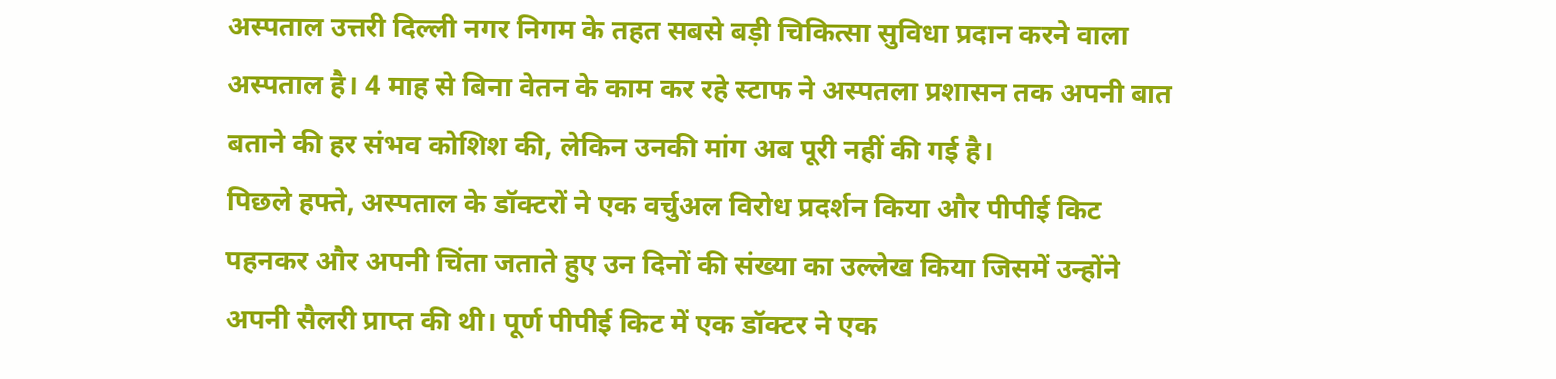अस्पताल उत्तरी दिल्ली नगर निगम के तहत सबसे बड़ी चिकित्सा सुविधा प्रदान करने वाला अस्पताल है। 4 माह से बिना वेतन के काम कर रहे स्टाफ ने अस्पतला प्रशासन तक अपनी बात बताने की हर संभव कोशिश की, लेकिन उनकी मांग अब पूरी नहीं की गई है।
पिछले हफ्ते, अस्पताल के डॉक्टरों ने एक वर्चुअल विरोध प्रदर्शन किया और पीपीई किट पहनकर और अपनी चिंता जताते हुए उन दिनों की संख्या का उल्लेख किया जिसमें उन्होंने अपनी सैलरी प्राप्त की थी। पूर्ण पीपीई किट में एक डॉक्टर ने एक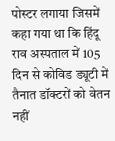पोस्टर लगाया जिसमें कहा गया था कि हिंदू राव अस्पताल में 105 दिन से कोविड ड्यूटी में तैनात डॉक्टरों को वेतन नहीं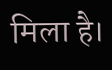मिला है।